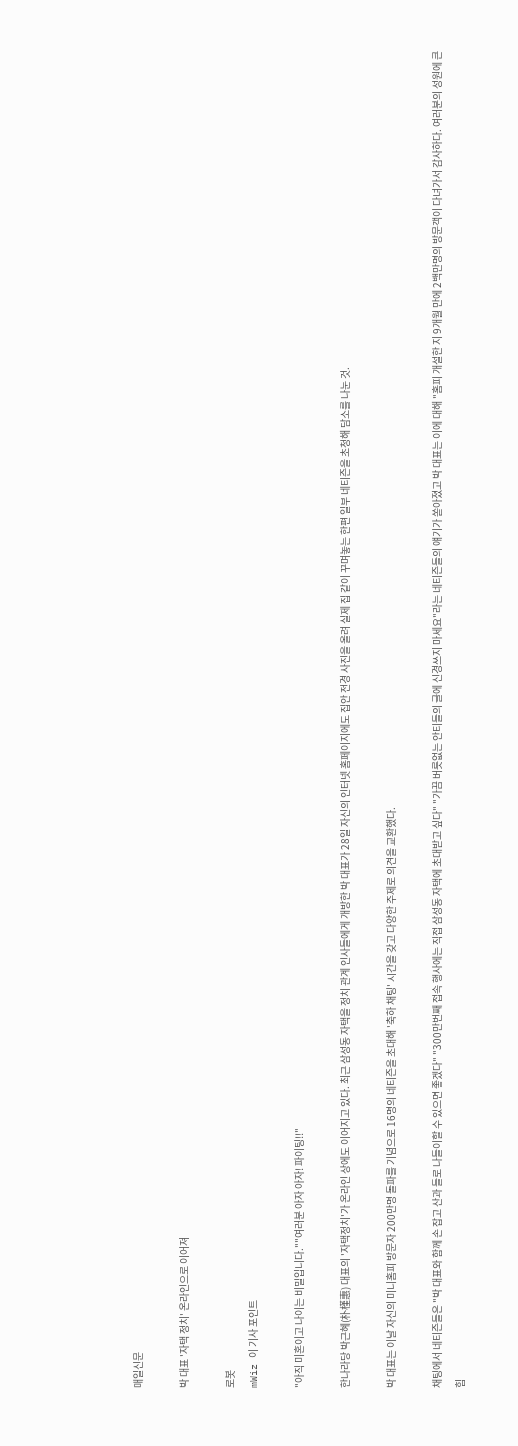매일신문

박 대표 '자택 정치' 온라인으로 이어져

로봇
mWiz 이 기사 포인트

"아직 미혼이고 나이는 비밀입니다.""여러분 아자 아자! 파이팅!!"

한나라당 박근혜(朴槿惠) 대표의 '자택정치'가 온라인 상에도 이어지고 있다. 최근 삼성동 자택을 정치 관계 인사들에게 개방한 박 대표가 28일 자신의 인터넷 홈페이지에도 집안 전경 사진을 올려 실제 집 같이 꾸며놓는 한편 일부 네티즌을 초청해 담소를 나눈 것.

박 대표는 이날 자신의 미니홈피 방문자 200만명 돌파를 기념으로 16명의 네티즌을 초대해 '축하 채팅' 시간을 갖고 다양한 주제로 의견을 교환했다.

채팅에서 네티즌들은 "박 대표와 함께 손 잡고 산과 들로 나들이할 수 있으면 좋겠다" "300만번째 접속 행사에는 직접 삼성동 자택에 초대받고 싶다" "가끔 버릇없는 안티들의 글에 신경쓰지 마세요"라는 네티즌들의 얘기가 쏟아졌고 박 대표는 이에 대해 "홈피 개설한 지 9개월 만에 2백만명의 방문객이 다녀가서 감사하다. 여러분의 성원에 큰 힘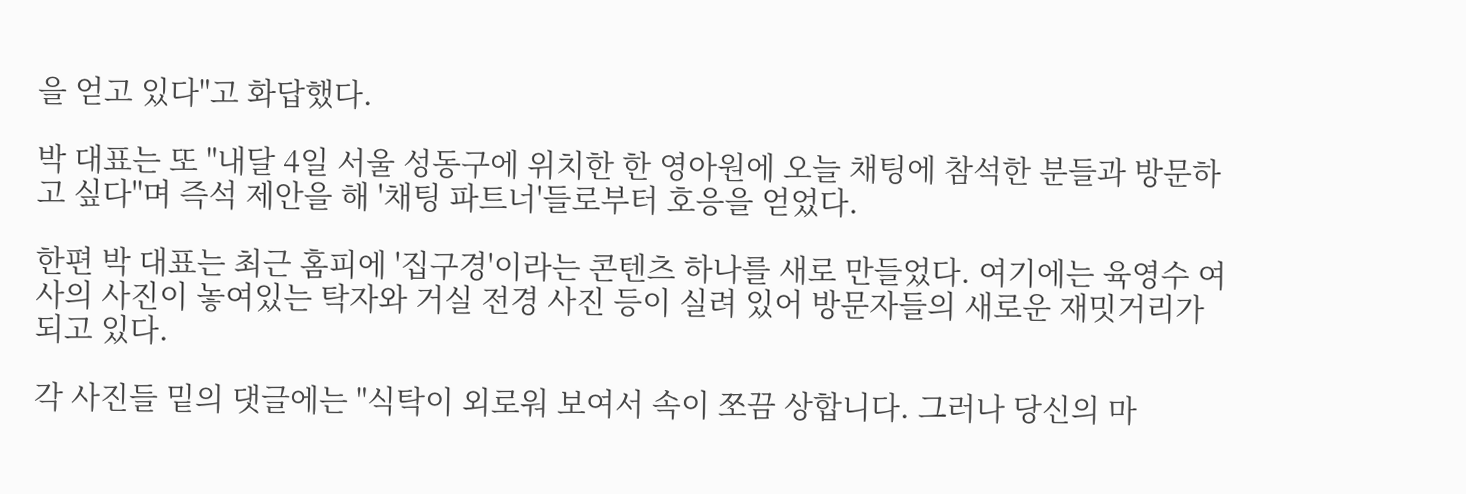을 얻고 있다"고 화답했다.

박 대표는 또 "내달 4일 서울 성동구에 위치한 한 영아원에 오늘 채팅에 참석한 분들과 방문하고 싶다"며 즉석 제안을 해 '채팅 파트너'들로부터 호응을 얻었다.

한편 박 대표는 최근 홈피에 '집구경'이라는 콘텐츠 하나를 새로 만들었다. 여기에는 육영수 여사의 사진이 놓여있는 탁자와 거실 전경 사진 등이 실려 있어 방문자들의 새로운 재밋거리가 되고 있다.

각 사진들 밑의 댓글에는 "식탁이 외로워 보여서 속이 쪼끔 상합니다. 그러나 당신의 마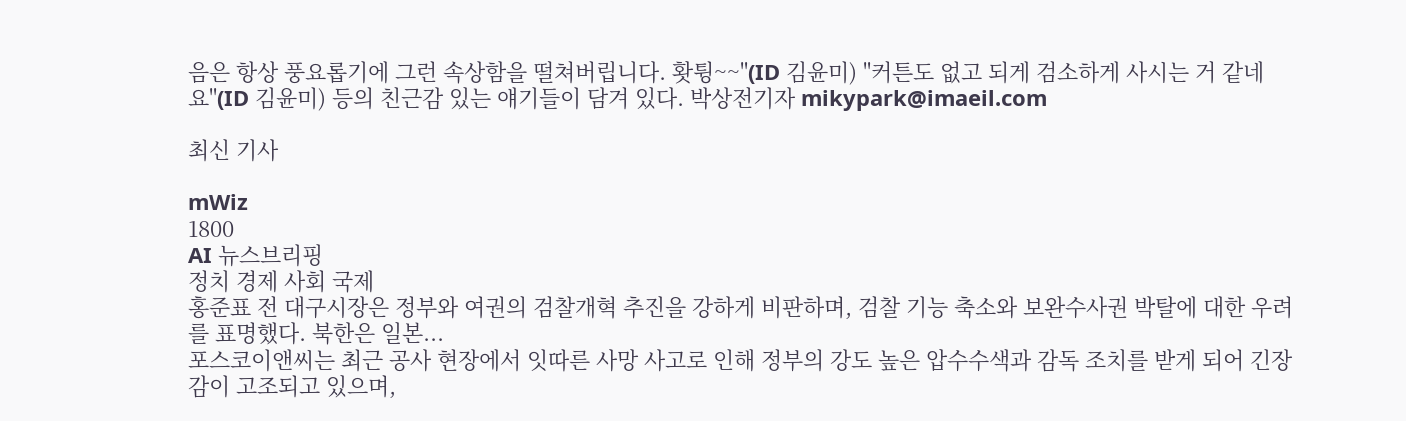음은 항상 풍요롭기에 그런 속상함을 떨쳐버립니다. 홧튕~~"(ID 김윤미) "커튼도 없고 되게 검소하게 사시는 거 같네요"(ID 김윤미) 등의 친근감 있는 얘기들이 담겨 있다. 박상전기자 mikypark@imaeil.com

최신 기사

mWiz
1800
AI 뉴스브리핑
정치 경제 사회 국제
홍준표 전 대구시장은 정부와 여권의 검찰개혁 추진을 강하게 비판하며, 검찰 기능 축소와 보완수사권 박탈에 대한 우려를 표명했다. 북한은 일본...
포스코이앤씨는 최근 공사 현장에서 잇따른 사망 사고로 인해 정부의 강도 높은 압수수색과 감독 조치를 받게 되어 긴장감이 고조되고 있으며,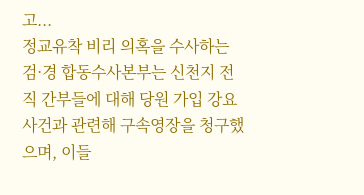고...
정교유착 비리 의혹을 수사하는 검·경 합동수사본부는 신천지 전직 간부들에 대해 당원 가입 강요 사건과 관련해 구속영장을 청구했으며, 이들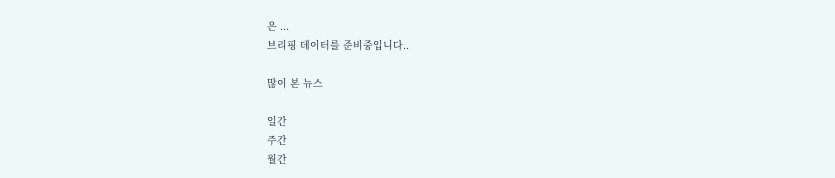은 ...
브리핑 데이터를 준비중입니다..

많이 본 뉴스

일간
주간
월간